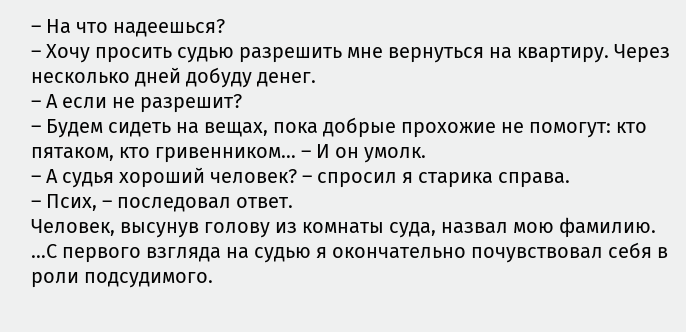– На что надеешься?
– Хочу просить судью разрешить мне вернуться на квартиру. Через несколько дней добуду денег.
– А если не разрешит?
– Будем сидеть на вещах, пока добрые прохожие не помогут: кто пятаком, кто гривенником… – И он умолк.
– А судья хороший человек? – спросил я старика справа.
– Псих, – последовал ответ.
Человек, высунув голову из комнаты суда, назвал мою фамилию.
…С первого взгляда на судью я окончательно почувствовал себя в роли подсудимого.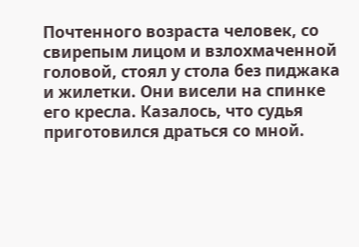Почтенного возраста человек, со свирепым лицом и взлохмаченной головой, стоял у стола без пиджака и жилетки. Они висели на спинке его кресла. Казалось, что судья приготовился драться со мной.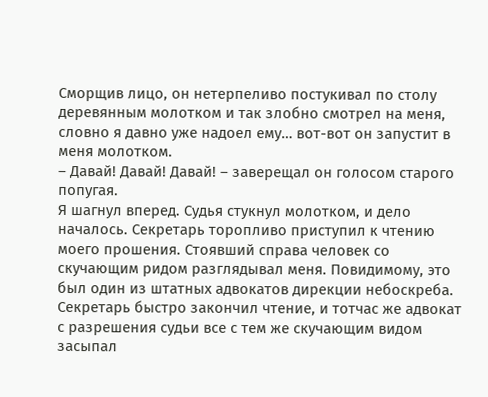Сморщив лицо, он нетерпеливо постукивал по столу деревянным молотком и так злобно смотрел на меня, словно я давно уже надоел ему… вот-вот он запустит в меня молотком.
– Давай! Давай! Давай! – заверещал он голосом старого попугая.
Я шагнул вперед. Судья стукнул молотком, и дело началось. Секретарь торопливо приступил к чтению моего прошения. Стоявший справа человек со скучающим ридом разглядывал меня. Повидимому, это был один из штатных адвокатов дирекции небоскреба. Секретарь быстро закончил чтение, и тотчас же адвокат с разрешения судьи все с тем же скучающим видом засыпал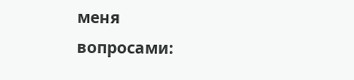меня вопросами: